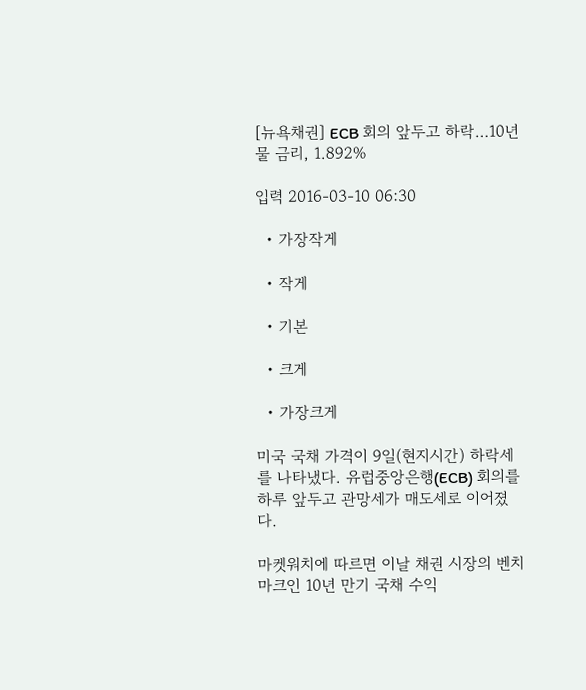[뉴욕채권] ECB 회의 앞두고 하락…10년물 금리, 1.892%

입력 2016-03-10 06:30

  • 가장작게

  • 작게

  • 기본

  • 크게

  • 가장크게

미국 국채 가격이 9일(현지시간) 하락세를 나타냈다. 유럽중앙은행(ECB) 회의를 하루 앞두고 관망세가 매도세로 이어졌다.

마켓워치에 따르면 이날 채권 시장의 벤치마크인 10년 만기 국채 수익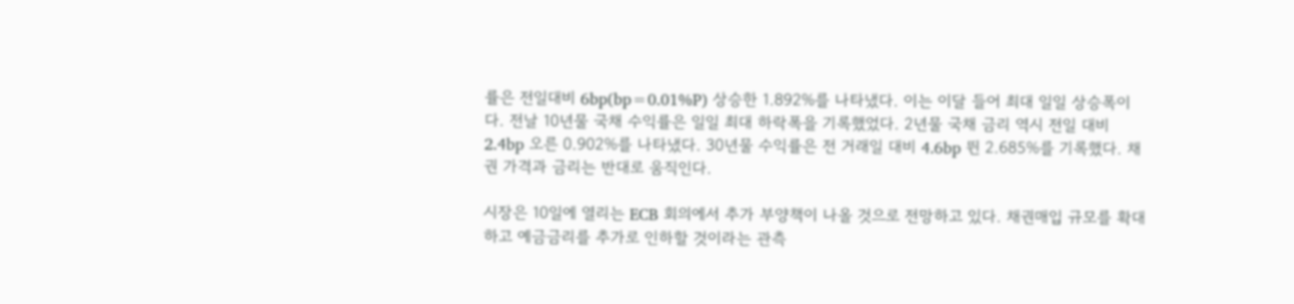률은 전일대비 6bp(bp=0.01%P) 상승한 1.892%를 나타냈다. 이는 이달 들어 최대 일일 상승폭이다. 전날 10년물 국채 수익률은 일일 최대 하락폭을 기록했었다. 2년물 국채 금리 역시 전일 대비 2.4bp 오른 0.902%를 나타냈다. 30년물 수익률은 전 거래일 대비 4.6bp 뛴 2.685%를 기록했다. 채권 가격과 금리는 반대로 움직인다.

시장은 10일에 열리는 ECB 회의에서 추가 부양책이 나올 것으로 전망하고 있다. 채권매입 규모를 확대하고 예금금리를 추가로 인하할 것이라는 관측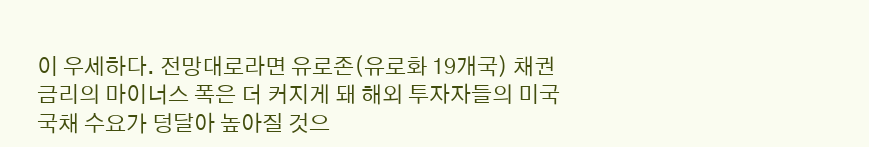이 우세하다. 전망대로라면 유로존(유로화 19개국) 채권 금리의 마이너스 폭은 더 커지게 돼 해외 투자자들의 미국 국채 수요가 덩달아 높아질 것으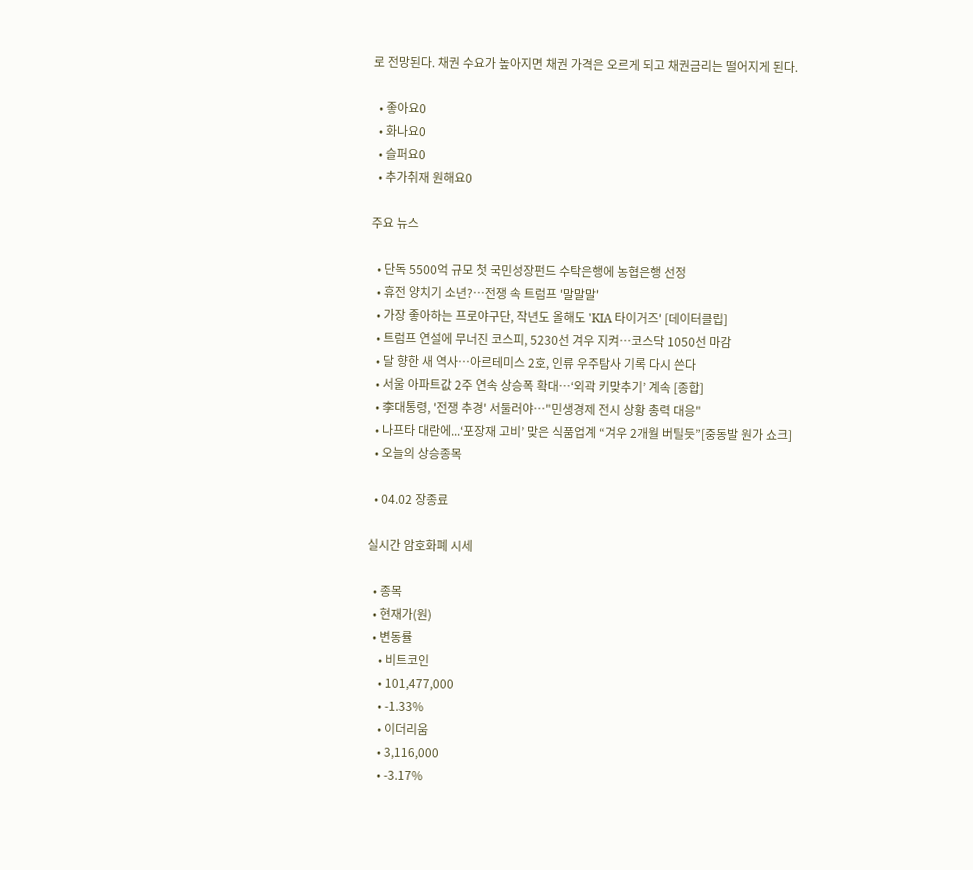로 전망된다. 채권 수요가 높아지면 채권 가격은 오르게 되고 채권금리는 떨어지게 된다.

  • 좋아요0
  • 화나요0
  • 슬퍼요0
  • 추가취재 원해요0

주요 뉴스

  • 단독 5500억 규모 첫 국민성장펀드 수탁은행에 농협은행 선정
  • 휴전 양치기 소년?…전쟁 속 트럼프 '말말말'
  • 가장 좋아하는 프로야구단, 작년도 올해도 'KIA 타이거즈' [데이터클립]
  • 트럼프 연설에 무너진 코스피, 5230선 겨우 지켜⋯코스닥 1050선 마감
  • 달 향한 새 역사…아르테미스 2호, 인류 우주탐사 기록 다시 쓴다
  • 서울 아파트값 2주 연속 상승폭 확대⋯‘외곽 키맞추기’ 계속 [종합]
  • 李대통령, '전쟁 추경' 서둘러야…"민생경제 전시 상황 총력 대응"
  • 나프타 대란에...‘포장재 고비’ 맞은 식품업계 “겨우 2개월 버틸듯”[중동발 원가 쇼크]
  • 오늘의 상승종목

  • 04.02 장종료

실시간 암호화폐 시세

  • 종목
  • 현재가(원)
  • 변동률
    • 비트코인
    • 101,477,000
    • -1.33%
    • 이더리움
    • 3,116,000
    • -3.17%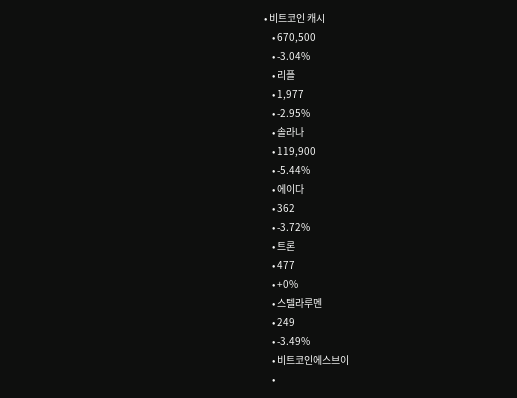• 비트코인 캐시
    • 670,500
    • -3.04%
    • 리플
    • 1,977
    • -2.95%
    • 솔라나
    • 119,900
    • -5.44%
    • 에이다
    • 362
    • -3.72%
    • 트론
    • 477
    • +0%
    • 스텔라루멘
    • 249
    • -3.49%
    • 비트코인에스브이
    •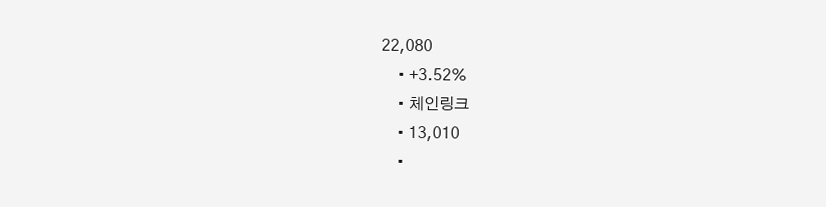22,080
    • +3.52%
    • 체인링크
    • 13,010
    •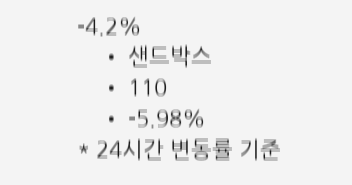-4.2%
    • 샌드박스
    • 110
    • -5.98%
* 24시간 변동률 기준